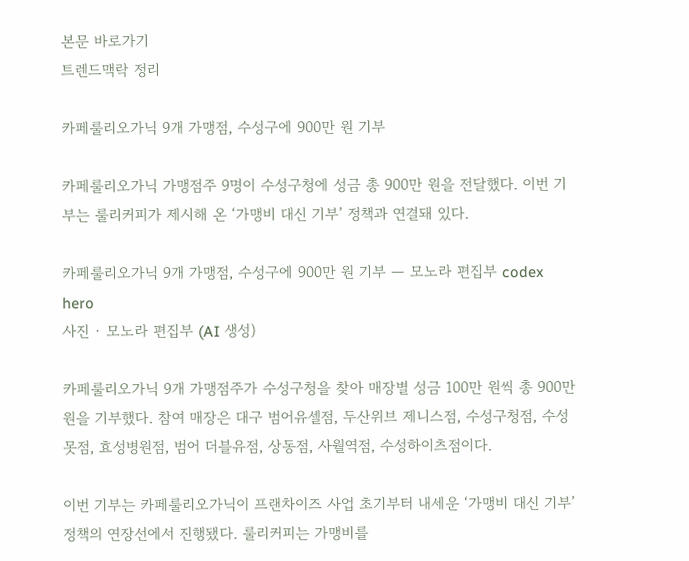본문 바로가기
트렌드맥락 정리

카페룰리오가닉 9개 가맹점, 수성구에 900만 원 기부

카페룰리오가닉 가맹점주 9명이 수성구청에 성금 총 900만 원을 전달했다. 이번 기부는 룰리커피가 제시해 온 ‘가맹비 대신 기부’ 정책과 연결돼 있다.

카페룰리오가닉 9개 가맹점, 수성구에 900만 원 기부 — 모노라 편집부 codex hero
사진 · 모노라 편집부 (AI 생성)

카페룰리오가닉 9개 가맹점주가 수성구청을 찾아 매장별 성금 100만 원씩 총 900만 원을 기부했다. 참여 매장은 대구 범어유셀점, 두산위브 제니스점, 수성구청점, 수성못점, 효성병원점, 범어 더블유점, 상동점, 사월역점, 수성하이츠점이다.

이번 기부는 카페룰리오가닉이 프랜차이즈 사업 초기부터 내세운 ‘가맹비 대신 기부’ 정책의 연장선에서 진행됐다. 룰리커피는 가맹비를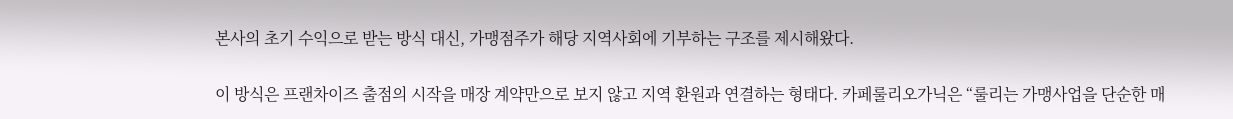본사의 초기 수익으로 받는 방식 대신, 가맹점주가 해당 지역사회에 기부하는 구조를 제시해왔다.

이 방식은 프랜차이즈 출점의 시작을 매장 계약만으로 보지 않고 지역 환원과 연결하는 형태다. 카페룰리오가닉은 “룰리는 가맹사업을 단순한 매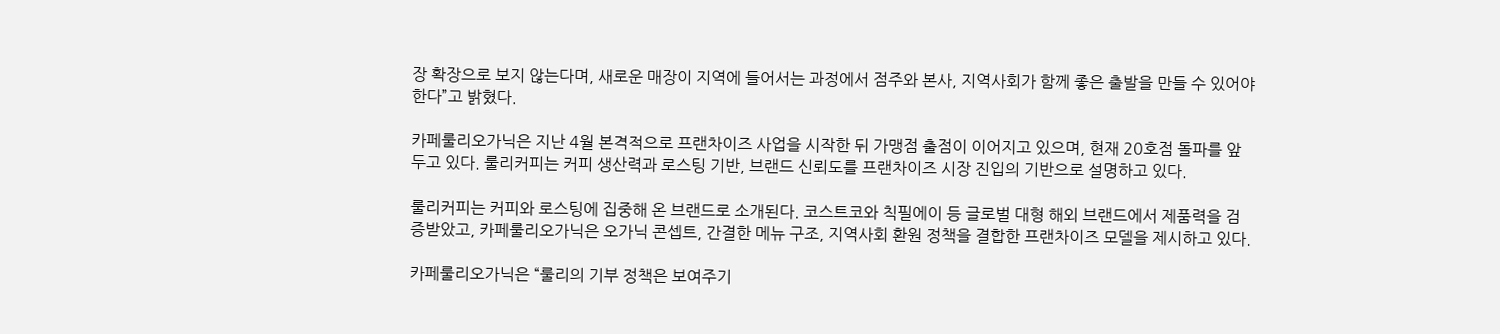장 확장으로 보지 않는다며, 새로운 매장이 지역에 들어서는 과정에서 점주와 본사, 지역사회가 함께 좋은 출발을 만들 수 있어야 한다”고 밝혔다.

카페룰리오가닉은 지난 4월 본격적으로 프랜차이즈 사업을 시작한 뒤 가맹점 출점이 이어지고 있으며, 현재 20호점 돌파를 앞두고 있다. 룰리커피는 커피 생산력과 로스팅 기반, 브랜드 신뢰도를 프랜차이즈 시장 진입의 기반으로 설명하고 있다.

룰리커피는 커피와 로스팅에 집중해 온 브랜드로 소개된다. 코스트코와 칙필에이 등 글로벌 대형 해외 브랜드에서 제품력을 검증받았고, 카페룰리오가닉은 오가닉 콘셉트, 간결한 메뉴 구조, 지역사회 환원 정책을 결합한 프랜차이즈 모델을 제시하고 있다.

카페룰리오가닉은 “룰리의 기부 정책은 보여주기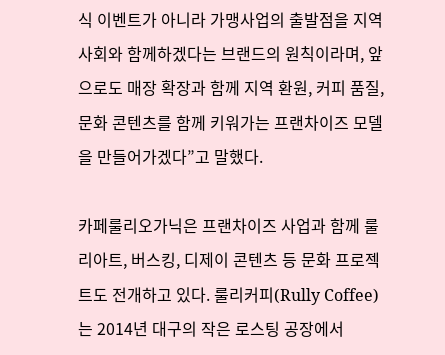식 이벤트가 아니라 가맹사업의 출발점을 지역사회와 함께하겠다는 브랜드의 원칙이라며, 앞으로도 매장 확장과 함께 지역 환원, 커피 품질, 문화 콘텐츠를 함께 키워가는 프랜차이즈 모델을 만들어가겠다”고 말했다.

카페룰리오가닉은 프랜차이즈 사업과 함께 룰리아트, 버스킹, 디제이 콘텐츠 등 문화 프로젝트도 전개하고 있다. 룰리커피(Rully Coffee)는 2014년 대구의 작은 로스팅 공장에서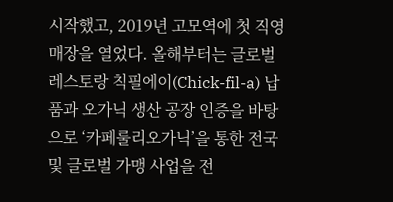시작했고, 2019년 고모역에 첫 직영 매장을 열었다. 올해부터는 글로벌 레스토랑 칙필에이(Chick-fil-a) 납품과 오가닉 생산 공장 인증을 바탕으로 ‘카페룰리오가닉’을 통한 전국 및 글로벌 가맹 사업을 전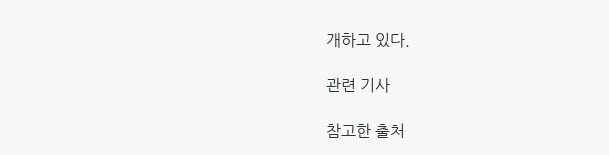개하고 있다.

관련 기사

참고한 출처